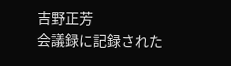吉野正芳
会議録に記録された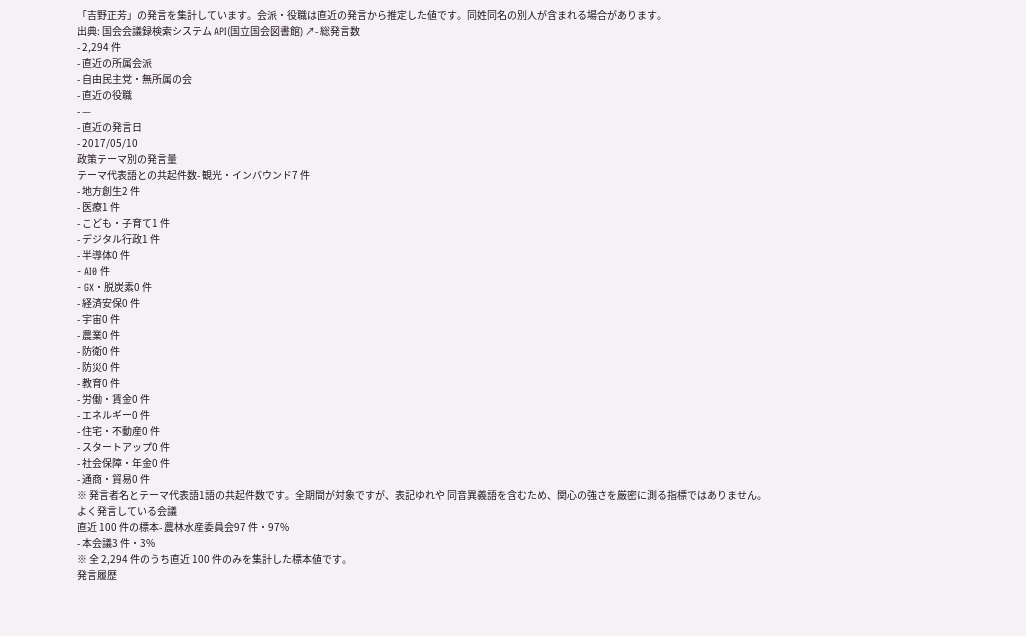「吉野正芳」の発言を集計しています。会派・役職は直近の発言から推定した値です。同姓同名の別人が含まれる場合があります。
出典: 国会会議録検索システム API(国立国会図書館) ↗- 総発言数
- 2,294 件
- 直近の所属会派
- 自由民主党・無所属の会
- 直近の役職
- —
- 直近の発言日
- 2017/05/10
政策テーマ別の発言量
テーマ代表語との共起件数- 観光・インバウンド7 件
- 地方創生2 件
- 医療1 件
- こども・子育て1 件
- デジタル行政1 件
- 半導体0 件
- AI0 件
- GX・脱炭素0 件
- 経済安保0 件
- 宇宙0 件
- 農業0 件
- 防衛0 件
- 防災0 件
- 教育0 件
- 労働・賃金0 件
- エネルギー0 件
- 住宅・不動産0 件
- スタートアップ0 件
- 社会保障・年金0 件
- 通商・貿易0 件
※ 発言者名とテーマ代表語1語の共起件数です。全期間が対象ですが、表記ゆれや 同音異義語を含むため、関心の強さを厳密に測る指標ではありません。
よく発言している会議
直近 100 件の標本- 農林水産委員会97 件・97%
- 本会議3 件・3%
※ 全 2,294 件のうち直近 100 件のみを集計した標本値です。
発言履歴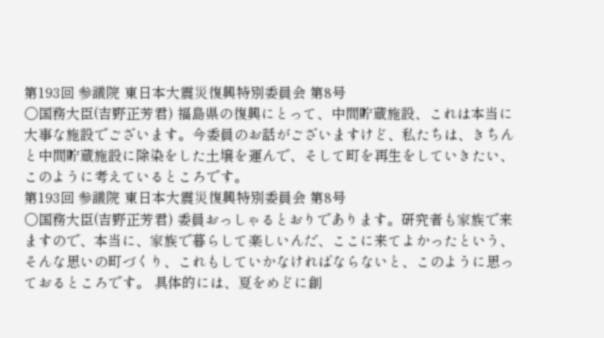第193回 参議院 東日本大震災復興特別委員会 第8号
○国務大臣(吉野正芳君) 福島県の復興にとって、中間貯蔵施設、これは本当に大事な施設でございます。今委員のお話がございますけど、私たちは、きちんと中間貯蔵施設に除染をした土壌を運んで、そして町を再生をしていきたい、このように考えているところです。
第193回 参議院 東日本大震災復興特別委員会 第8号
○国務大臣(吉野正芳君) 委員おっしゃるとおりであります。研究者も家族で来ますので、本当に、家族で暮らして楽しいんだ、ここに来てよかったという、そんな思いの町づくり、これもしていかなければならないと、このように思っておるところです。 具体的には、夏をめどに創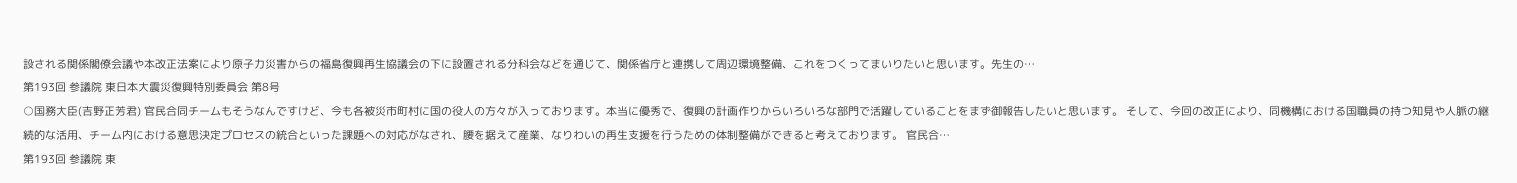設される関係閣僚会議や本改正法案により原子力災害からの福島復興再生協議会の下に設置される分科会などを通じて、関係省庁と連携して周辺環境整備、これをつくってまいりたいと思います。先生の…
第193回 参議院 東日本大震災復興特別委員会 第8号
○国務大臣(吉野正芳君) 官民合同チームもそうなんですけど、今も各被災市町村に国の役人の方々が入っております。本当に優秀で、復興の計画作りからいろいろな部門で活躍していることをまず御報告したいと思います。 そして、今回の改正により、同機構における国職員の持つ知見や人脈の継続的な活用、チーム内における意思決定プロセスの統合といった課題への対応がなされ、腰を据えて産業、なりわいの再生支援を行うための体制整備ができると考えております。 官民合…
第193回 参議院 東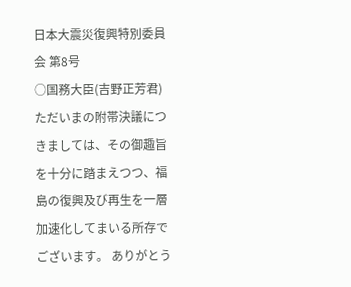日本大震災復興特別委員会 第8号
○国務大臣(吉野正芳君) ただいまの附帯決議につきましては、その御趣旨を十分に踏まえつつ、福島の復興及び再生を一層加速化してまいる所存でございます。 ありがとう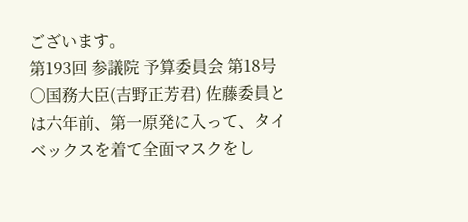ございます。
第193回 参議院 予算委員会 第18号
○国務大臣(吉野正芳君) 佐藤委員とは六年前、第一原発に入って、タイベックスを着て全面マスクをし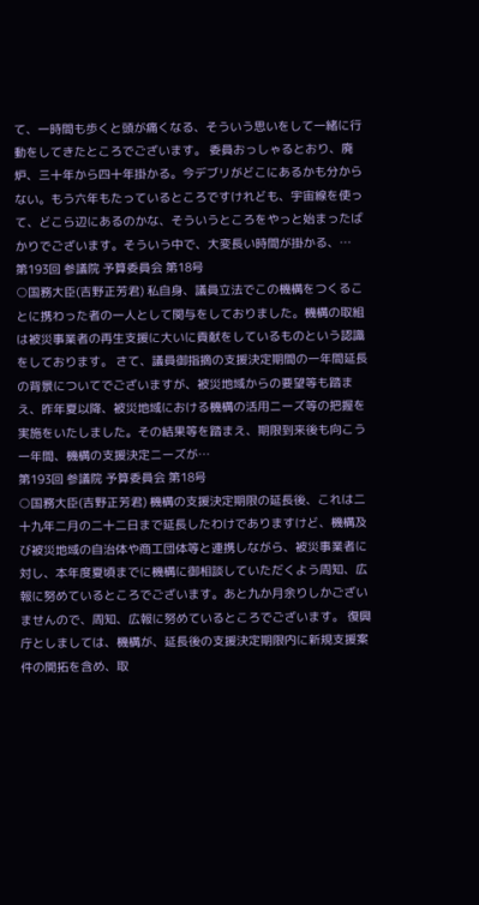て、一時間も歩くと頭が痛くなる、そういう思いをして一緒に行動をしてきたところでございます。 委員おっしゃるとおり、廃炉、三十年から四十年掛かる。今デブリがどこにあるかも分からない。もう六年もたっているところですけれども、宇宙線を使って、どこら辺にあるのかな、そういうところをやっと始まったばかりでございます。そういう中で、大変長い時間が掛かる、…
第193回 参議院 予算委員会 第18号
○国務大臣(吉野正芳君) 私自身、議員立法でこの機構をつくることに携わった者の一人として関与をしておりました。機構の取組は被災事業者の再生支援に大いに貢献をしているものという認識をしております。 さて、議員御指摘の支援決定期間の一年間延長の背景についてでございますが、被災地域からの要望等も踏まえ、昨年夏以降、被災地域における機構の活用ニーズ等の把握を実施をいたしました。その結果等を踏まえ、期限到来後も向こう一年間、機構の支援決定ニーズが…
第193回 参議院 予算委員会 第18号
○国務大臣(吉野正芳君) 機構の支援決定期限の延長後、これは二十九年二月の二十二日まで延長したわけでありますけど、機構及び被災地域の自治体や商工団体等と連携しながら、被災事業者に対し、本年度夏頃までに機構に御相談していただくよう周知、広報に努めているところでございます。あと九か月余りしかございませんので、周知、広報に努めているところでございます。 復興庁としましては、機構が、延長後の支援決定期限内に新規支援案件の開拓を含め、取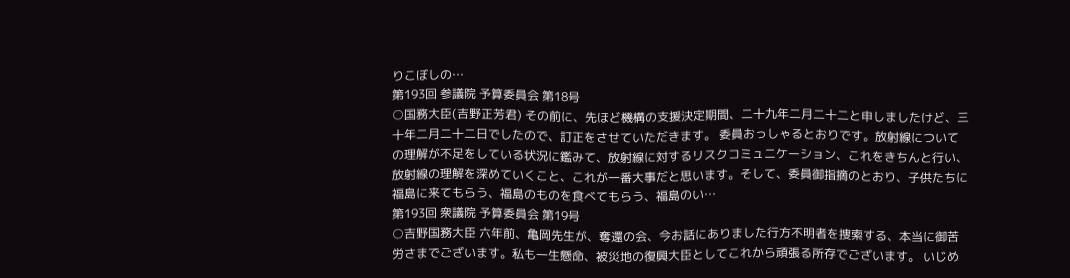りこぼしの…
第193回 参議院 予算委員会 第18号
○国務大臣(吉野正芳君) その前に、先ほど機構の支援決定期間、二十九年二月二十二と申しましたけど、三十年二月二十二日でしたので、訂正をさせていただきます。 委員おっしゃるとおりです。放射線についての理解が不足をしている状況に鑑みて、放射線に対するリスクコミュニケーション、これをきちんと行い、放射線の理解を深めていくこと、これが一番大事だと思います。そして、委員御指摘のとおり、子供たちに福島に来てもらう、福島のものを食べてもらう、福島のい…
第193回 衆議院 予算委員会 第19号
○吉野国務大臣 六年前、亀岡先生が、奪還の会、今お話にありました行方不明者を捜索する、本当に御苦労さまでございます。私も一生懸命、被災地の復興大臣としてこれから頑張る所存でございます。 いじめ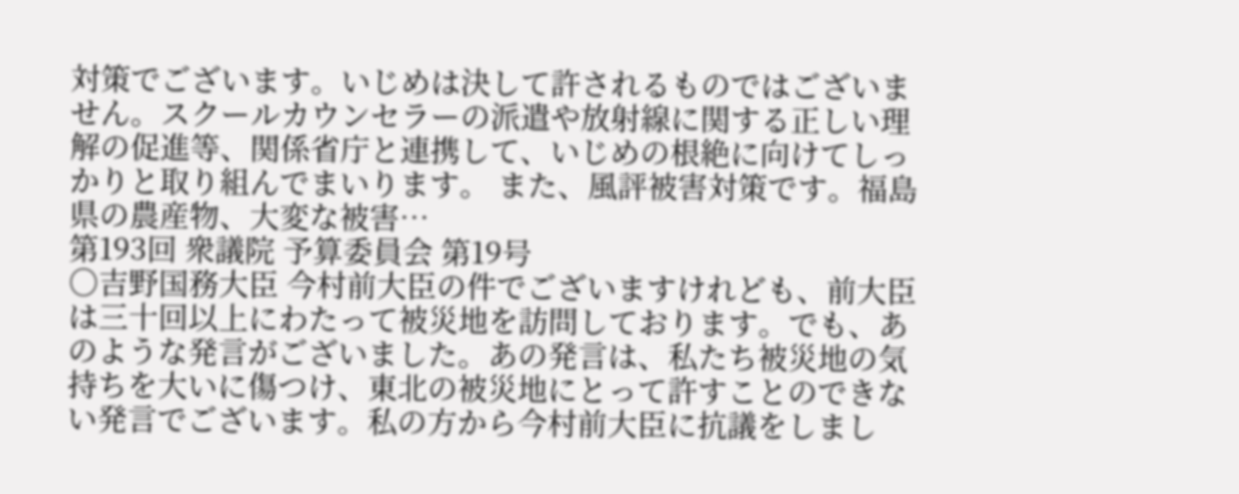対策でございます。いじめは決して許されるものではございません。スクールカウンセラーの派遣や放射線に関する正しい理解の促進等、関係省庁と連携して、いじめの根絶に向けてしっかりと取り組んでまいります。 また、風評被害対策です。福島県の農産物、大変な被害…
第193回 衆議院 予算委員会 第19号
○吉野国務大臣 今村前大臣の件でございますけれども、前大臣は三十回以上にわたって被災地を訪問しております。でも、あのような発言がございました。あの発言は、私たち被災地の気持ちを大いに傷つけ、東北の被災地にとって許すことのできない発言でございます。私の方から今村前大臣に抗議をしまし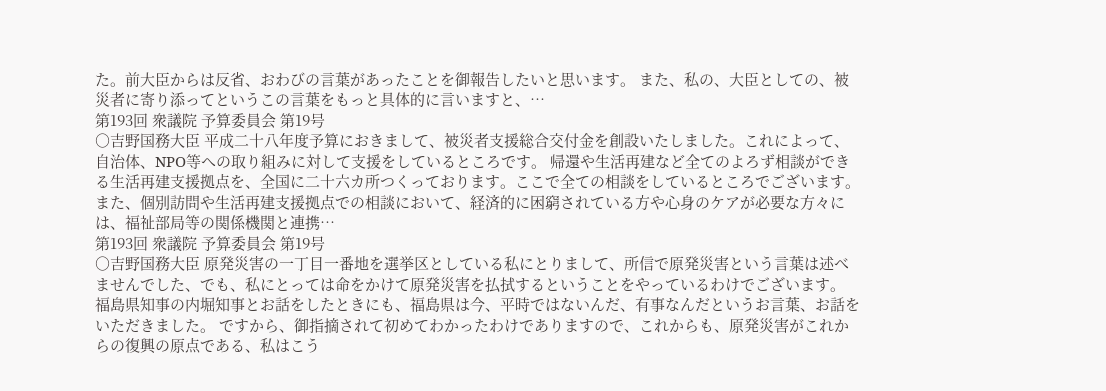た。前大臣からは反省、おわびの言葉があったことを御報告したいと思います。 また、私の、大臣としての、被災者に寄り添ってというこの言葉をもっと具体的に言いますと、…
第193回 衆議院 予算委員会 第19号
○吉野国務大臣 平成二十八年度予算におきまして、被災者支援総合交付金を創設いたしました。これによって、自治体、NPO等への取り組みに対して支援をしているところです。 帰還や生活再建など全てのよろず相談ができる生活再建支援拠点を、全国に二十六カ所つくっております。ここで全ての相談をしているところでございます。 また、個別訪問や生活再建支援拠点での相談において、経済的に困窮されている方や心身のケアが必要な方々には、福祉部局等の関係機関と連携…
第193回 衆議院 予算委員会 第19号
○吉野国務大臣 原発災害の一丁目一番地を選挙区としている私にとりまして、所信で原発災害という言葉は述べませんでした、でも、私にとっては命をかけて原発災害を払拭するということをやっているわけでございます。 福島県知事の内堀知事とお話をしたときにも、福島県は今、平時ではないんだ、有事なんだというお言葉、お話をいただきました。 ですから、御指摘されて初めてわかったわけでありますので、これからも、原発災害がこれからの復興の原点である、私はこう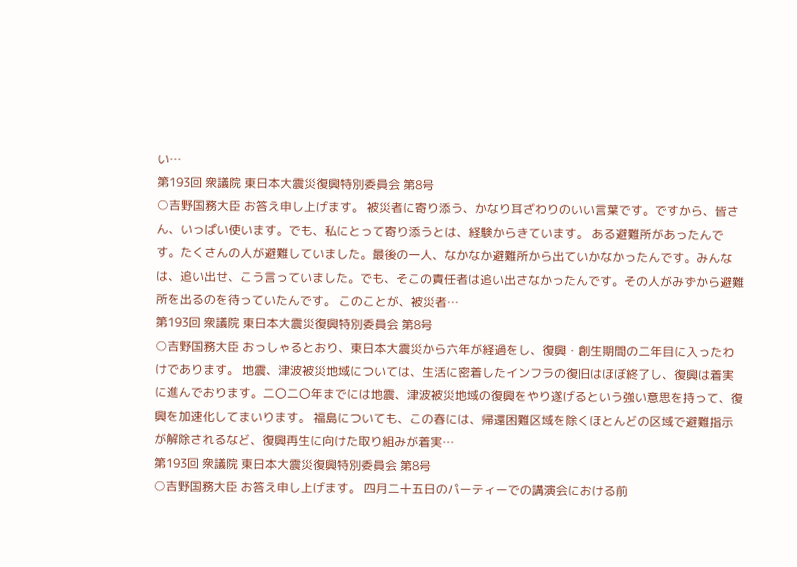い…
第193回 衆議院 東日本大震災復興特別委員会 第8号
○吉野国務大臣 お答え申し上げます。 被災者に寄り添う、かなり耳ざわりのいい言葉です。ですから、皆さん、いっぱい使います。でも、私にとって寄り添うとは、経験からきています。 ある避難所があったんです。たくさんの人が避難していました。最後の一人、なかなか避難所から出ていかなかったんです。みんなは、追い出せ、こう言っていました。でも、そこの責任者は追い出さなかったんです。その人がみずから避難所を出るのを待っていたんです。 このことが、被災者…
第193回 衆議院 東日本大震災復興特別委員会 第8号
○吉野国務大臣 おっしゃるとおり、東日本大震災から六年が経過をし、復興・創生期間の二年目に入ったわけであります。 地震、津波被災地域については、生活に密着したインフラの復旧はほぼ終了し、復興は着実に進んでおります。二〇二〇年までには地震、津波被災地域の復興をやり遂げるという強い意思を持って、復興を加速化してまいります。 福島についても、この春には、帰還困難区域を除くほとんどの区域で避難指示が解除されるなど、復興再生に向けた取り組みが着実…
第193回 衆議院 東日本大震災復興特別委員会 第8号
○吉野国務大臣 お答え申し上げます。 四月二十五日のパーティーでの講演会における前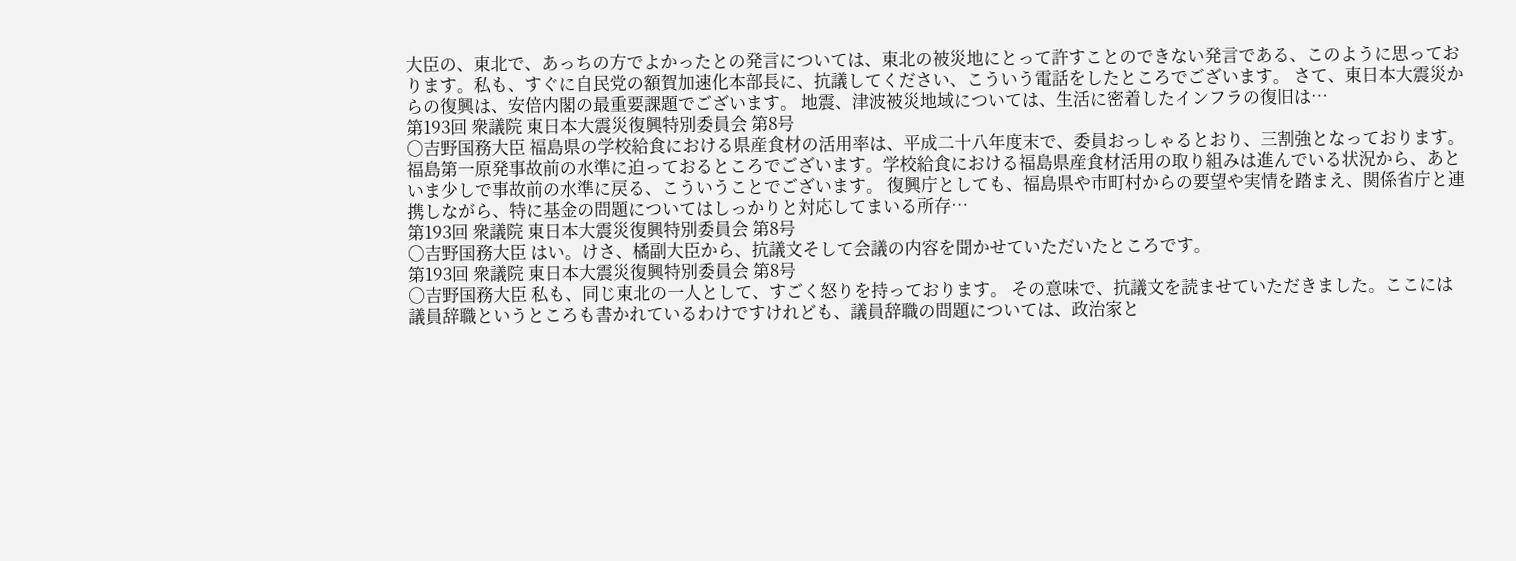大臣の、東北で、あっちの方でよかったとの発言については、東北の被災地にとって許すことのできない発言である、このように思っております。私も、すぐに自民党の額賀加速化本部長に、抗議してください、こういう電話をしたところでございます。 さて、東日本大震災からの復興は、安倍内閣の最重要課題でございます。 地震、津波被災地域については、生活に密着したインフラの復旧は…
第193回 衆議院 東日本大震災復興特別委員会 第8号
○吉野国務大臣 福島県の学校給食における県産食材の活用率は、平成二十八年度末で、委員おっしゃるとおり、三割強となっております。福島第一原発事故前の水準に迫っておるところでございます。学校給食における福島県産食材活用の取り組みは進んでいる状況から、あといま少しで事故前の水準に戻る、こういうことでございます。 復興庁としても、福島県や市町村からの要望や実情を踏まえ、関係省庁と連携しながら、特に基金の問題についてはしっかりと対応してまいる所存…
第193回 衆議院 東日本大震災復興特別委員会 第8号
○吉野国務大臣 はい。けさ、橘副大臣から、抗議文そして会議の内容を聞かせていただいたところです。
第193回 衆議院 東日本大震災復興特別委員会 第8号
○吉野国務大臣 私も、同じ東北の一人として、すごく怒りを持っております。 その意味で、抗議文を読ませていただきました。ここには議員辞職というところも書かれているわけですけれども、議員辞職の問題については、政治家と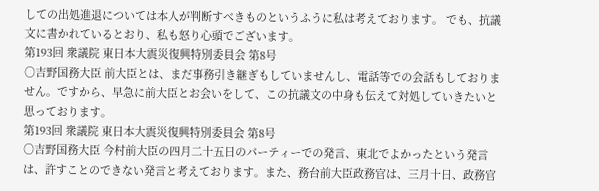しての出処進退については本人が判断すべきものというふうに私は考えております。 でも、抗議文に書かれているとおり、私も怒り心頭でございます。
第193回 衆議院 東日本大震災復興特別委員会 第8号
○吉野国務大臣 前大臣とは、まだ事務引き継ぎもしていませんし、電話等での会話もしておりません。ですから、早急に前大臣とお会いをして、この抗議文の中身も伝えて対処していきたいと思っております。
第193回 衆議院 東日本大震災復興特別委員会 第8号
○吉野国務大臣 今村前大臣の四月二十五日のパーティーでの発言、東北でよかったという発言は、許すことのできない発言と考えております。また、務台前大臣政務官は、三月十日、政務官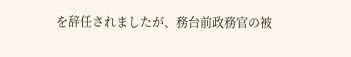を辞任されましたが、務台前政務官の被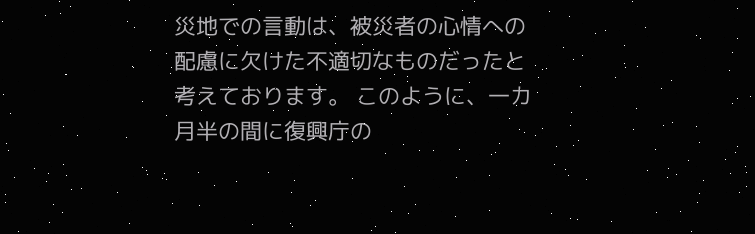災地での言動は、被災者の心情への配慮に欠けた不適切なものだったと考えております。 このように、一カ月半の間に復興庁の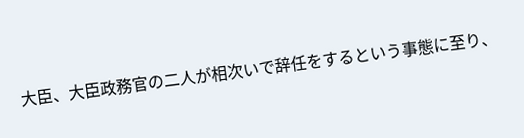大臣、大臣政務官の二人が相次いで辞任をするという事態に至り、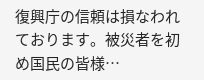復興庁の信頼は損なわれております。被災者を初め国民の皆様…